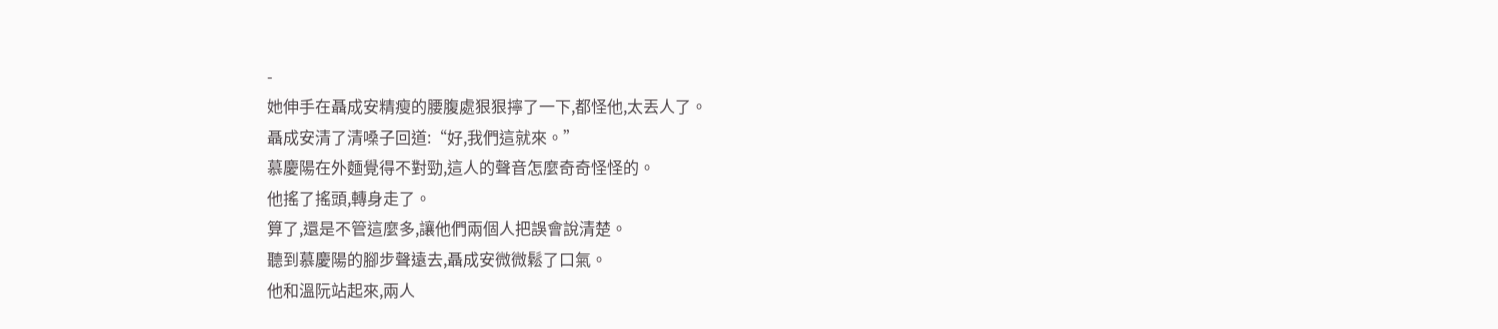-
她伸手在聶成安精瘦的腰腹處狠狠擰了一下,都怪他,太丟人了。
聶成安清了清嗓子回道:“好,我們這就來。”
慕慶陽在外麵覺得不對勁,這人的聲音怎麼奇奇怪怪的。
他搖了搖頭,轉身走了。
算了,還是不管這麼多,讓他們兩個人把誤會說清楚。
聽到慕慶陽的腳步聲遠去,聶成安微微鬆了口氣。
他和溫阮站起來,兩人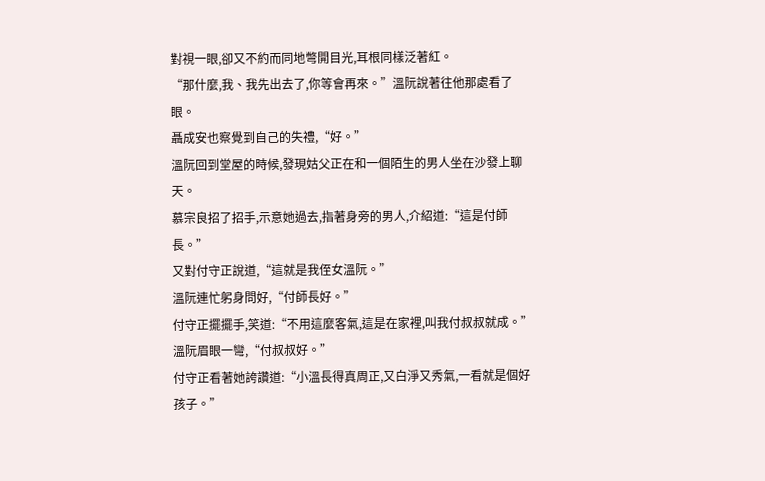對視一眼,卻又不約而同地彆開目光,耳根同樣泛著紅。
“那什麼,我、我先出去了,你等會再來。”溫阮說著往他那處看了眼。
聶成安也察覺到自己的失禮,“好。”
溫阮回到堂屋的時候,發現姑父正在和一個陌生的男人坐在沙發上聊天。
慕宗良招了招手,示意她過去,指著身旁的男人,介紹道:“這是付師長。”
又對付守正說道,“這就是我侄女溫阮。”
溫阮連忙躬身問好,“付師長好。”
付守正擺擺手,笑道:“不用這麼客氣,這是在家裡,叫我付叔叔就成。”
溫阮眉眼一彎,“付叔叔好。”
付守正看著她誇讚道:“小溫長得真周正,又白淨又秀氣,一看就是個好孩子。”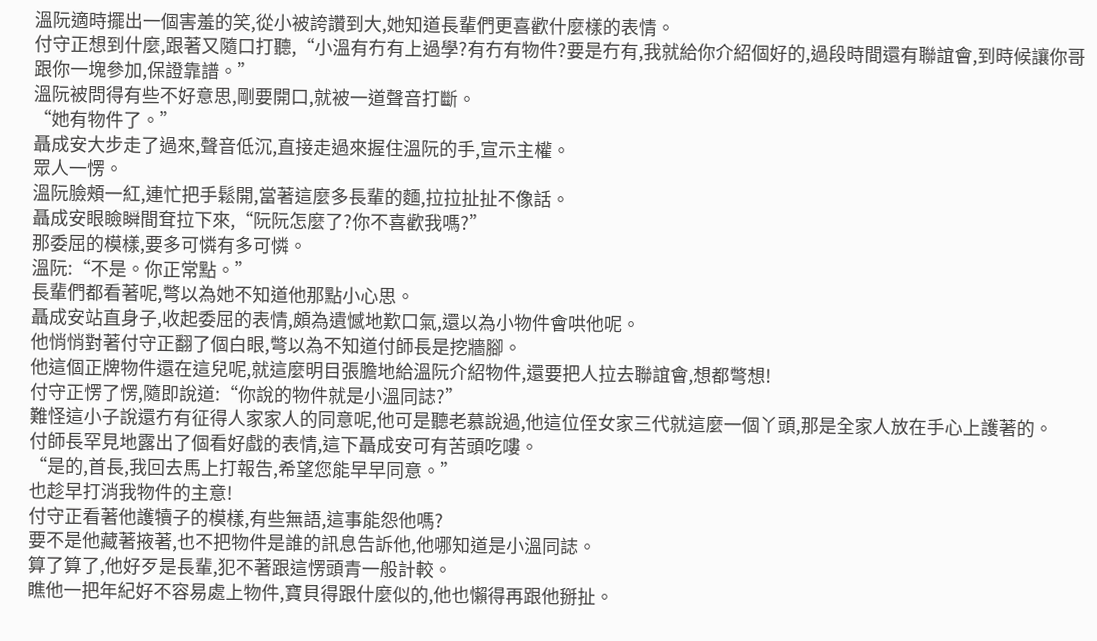溫阮適時擺出一個害羞的笑,從小被誇讚到大,她知道長輩們更喜歡什麼樣的表情。
付守正想到什麼,跟著又隨口打聽,“小溫有冇有上過學?有冇有物件?要是冇有,我就給你介紹個好的,過段時間還有聯誼會,到時候讓你哥跟你一塊參加,保證靠譜。”
溫阮被問得有些不好意思,剛要開口,就被一道聲音打斷。
“她有物件了。”
聶成安大步走了過來,聲音低沉,直接走過來握住溫阮的手,宣示主權。
眾人一愣。
溫阮臉頰一紅,連忙把手鬆開,當著這麼多長輩的麵,拉拉扯扯不像話。
聶成安眼瞼瞬間耷拉下來,“阮阮怎麼了?你不喜歡我嗎?”
那委屈的模樣,要多可憐有多可憐。
溫阮:“不是。你正常點。”
長輩們都看著呢,彆以為她不知道他那點小心思。
聶成安站直身子,收起委屈的表情,頗為遺憾地歎口氣,還以為小物件會哄他呢。
他悄悄對著付守正翻了個白眼,彆以為不知道付師長是挖牆腳。
他這個正牌物件還在這兒呢,就這麼明目張膽地給溫阮介紹物件,還要把人拉去聯誼會,想都彆想!
付守正愣了愣,隨即說道:“你說的物件就是小溫同誌?”
難怪這小子說還冇有征得人家家人的同意呢,他可是聽老慕說過,他這位侄女家三代就這麼一個丫頭,那是全家人放在手心上護著的。
付師長罕見地露出了個看好戲的表情,這下聶成安可有苦頭吃嘍。
“是的,首長,我回去馬上打報告,希望您能早早同意。”
也趁早打消我物件的主意!
付守正看著他護犢子的模樣,有些無語,這事能怨他嗎?
要不是他藏著掖著,也不把物件是誰的訊息告訴他,他哪知道是小溫同誌。
算了算了,他好歹是長輩,犯不著跟這愣頭青一般計較。
瞧他一把年紀好不容易處上物件,寶貝得跟什麼似的,他也懶得再跟他掰扯。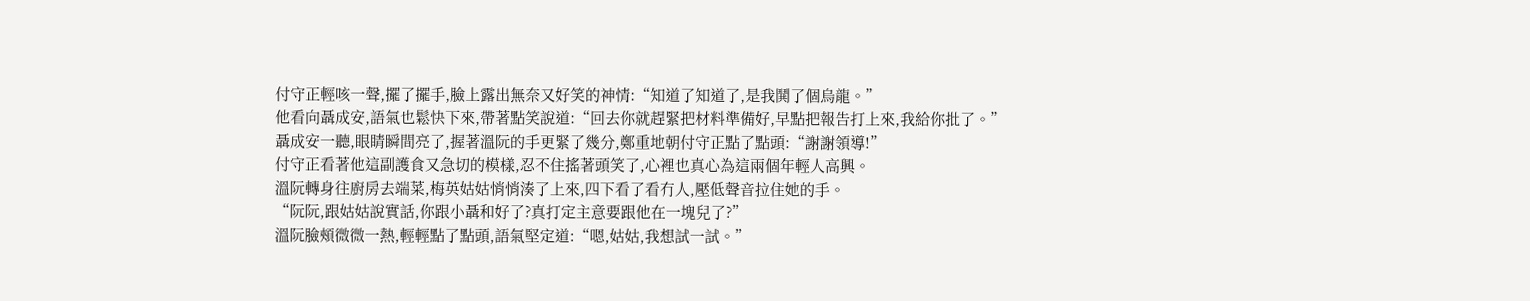付守正輕咳一聲,擺了擺手,臉上露出無奈又好笑的神情:“知道了知道了,是我鬨了個烏龍。”
他看向聶成安,語氣也鬆快下來,帶著點笑說道:“回去你就趕緊把材料準備好,早點把報告打上來,我給你批了。”
聶成安一聽,眼睛瞬間亮了,握著溫阮的手更緊了幾分,鄭重地朝付守正點了點頭:“謝謝領導!”
付守正看著他這副護食又急切的模樣,忍不住搖著頭笑了,心裡也真心為這兩個年輕人高興。
溫阮轉身往廚房去端菜,梅英姑姑悄悄湊了上來,四下看了看冇人,壓低聲音拉住她的手。
“阮阮,跟姑姑說實話,你跟小聶和好了?真打定主意要跟他在一塊兒了?”
溫阮臉頰微微一熱,輕輕點了點頭,語氣堅定道:“嗯,姑姑,我想試一試。”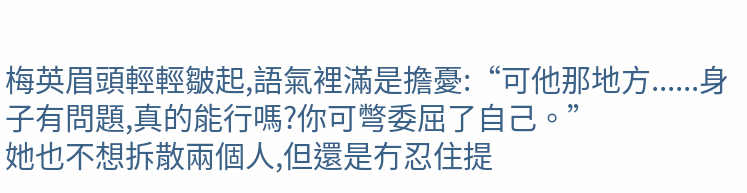梅英眉頭輕輕皺起,語氣裡滿是擔憂:“可他那地方......身子有問題,真的能行嗎?你可彆委屈了自己。”
她也不想拆散兩個人,但還是冇忍住提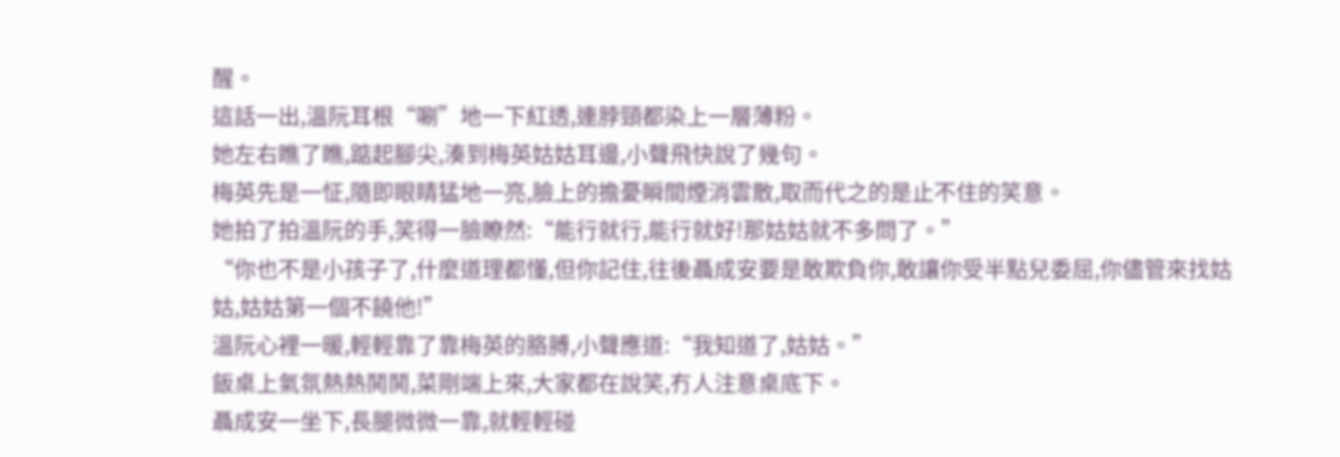醒。
這話一出,溫阮耳根“唰”地一下紅透,連脖頸都染上一層薄粉。
她左右瞧了瞧,踮起腳尖,湊到梅英姑姑耳邊,小聲飛快說了幾句。
梅英先是一怔,隨即眼睛猛地一亮,臉上的擔憂瞬間煙消雲散,取而代之的是止不住的笑意。
她拍了拍溫阮的手,笑得一臉瞭然:“能行就行,能行就好!那姑姑就不多問了。”
“你也不是小孩子了,什麼道理都懂,但你記住,往後聶成安要是敢欺負你,敢讓你受半點兒委屈,你儘管來找姑姑,姑姑第一個不饒他!”
溫阮心裡一暖,輕輕靠了靠梅英的胳膊,小聲應道:“我知道了,姑姑。”
飯桌上氣氛熱熱鬨鬨,菜剛端上來,大家都在說笑,冇人注意桌底下。
聶成安一坐下,長腿微微一靠,就輕輕碰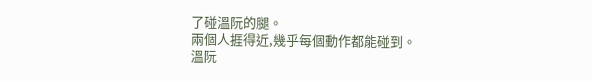了碰溫阮的腿。
兩個人捱得近,幾乎每個動作都能碰到。
溫阮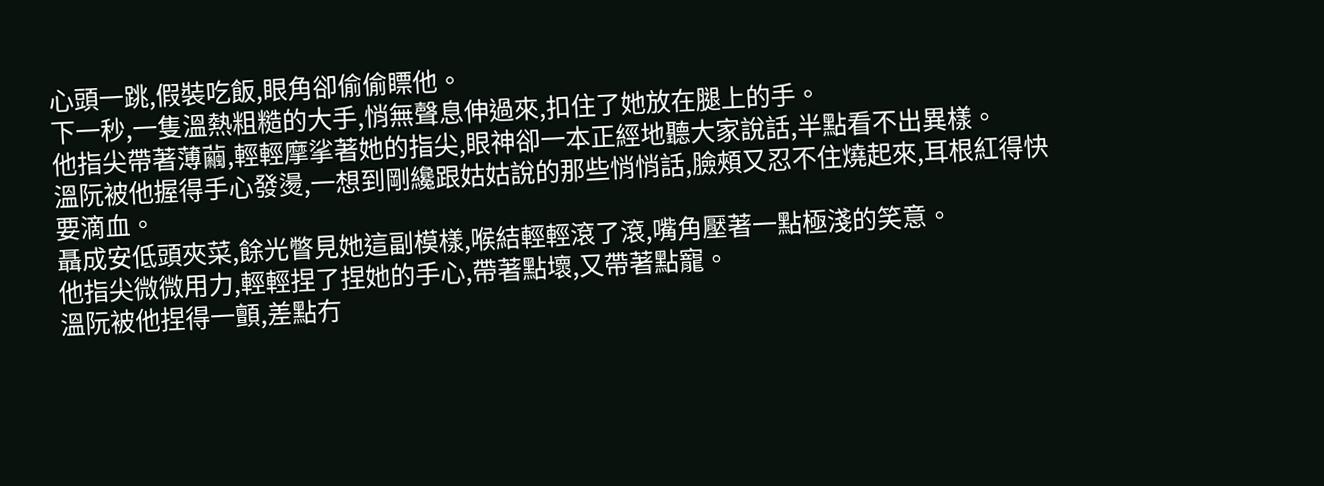心頭一跳,假裝吃飯,眼角卻偷偷瞟他。
下一秒,一隻溫熱粗糙的大手,悄無聲息伸過來,扣住了她放在腿上的手。
他指尖帶著薄繭,輕輕摩挲著她的指尖,眼神卻一本正經地聽大家說話,半點看不出異樣。
溫阮被他握得手心發燙,一想到剛纔跟姑姑說的那些悄悄話,臉頰又忍不住燒起來,耳根紅得快要滴血。
聶成安低頭夾菜,餘光瞥見她這副模樣,喉結輕輕滾了滾,嘴角壓著一點極淺的笑意。
他指尖微微用力,輕輕捏了捏她的手心,帶著點壞,又帶著點寵。
溫阮被他捏得一顫,差點冇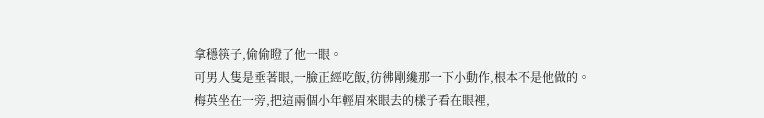拿穩筷子,偷偷瞪了他一眼。
可男人隻是垂著眼,一臉正經吃飯,彷彿剛纔那一下小動作,根本不是他做的。
梅英坐在一旁,把這兩個小年輕眉來眼去的樣子看在眼裡,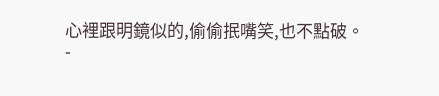心裡跟明鏡似的,偷偷抿嘴笑,也不點破。
-